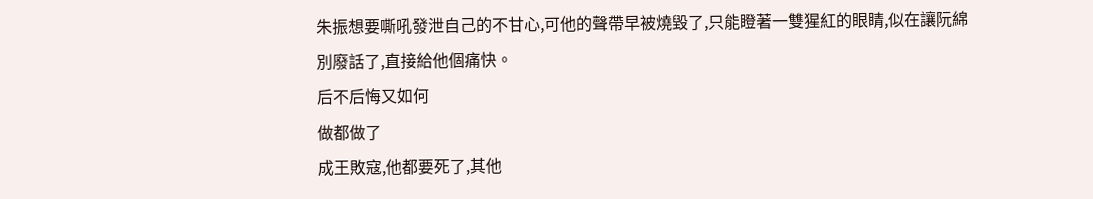朱振想要嘶吼發泄自己的不甘心,可他的聲帶早被燒毀了,只能瞪著一雙猩紅的眼睛,似在讓阮綿別廢話了,直接給他個痛快。
后不后悔又如何
做都做了
成王敗寇,他都要死了,其他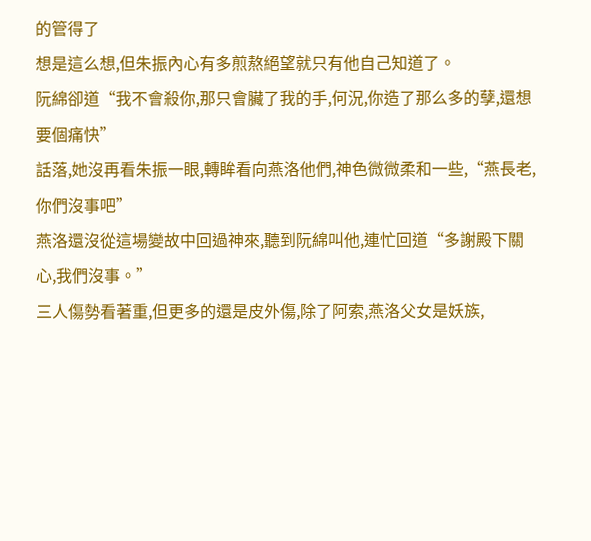的管得了
想是這么想,但朱振內心有多煎熬絕望就只有他自己知道了。
阮綿卻道“我不會殺你,那只會臟了我的手,何況,你造了那么多的孽,還想要個痛快”
話落,她沒再看朱振一眼,轉眸看向燕洛他們,神色微微柔和一些,“燕長老,你們沒事吧”
燕洛還沒從這場變故中回過神來,聽到阮綿叫他,連忙回道“多謝殿下關心,我們沒事。”
三人傷勢看著重,但更多的還是皮外傷,除了阿索,燕洛父女是妖族,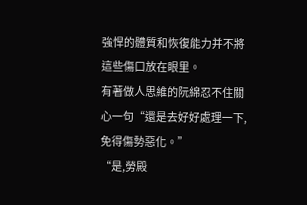強悍的體質和恢復能力并不將這些傷口放在眼里。
有著做人思維的阮綿忍不住關心一句“還是去好好處理一下,免得傷勢惡化。”
“是,勞殿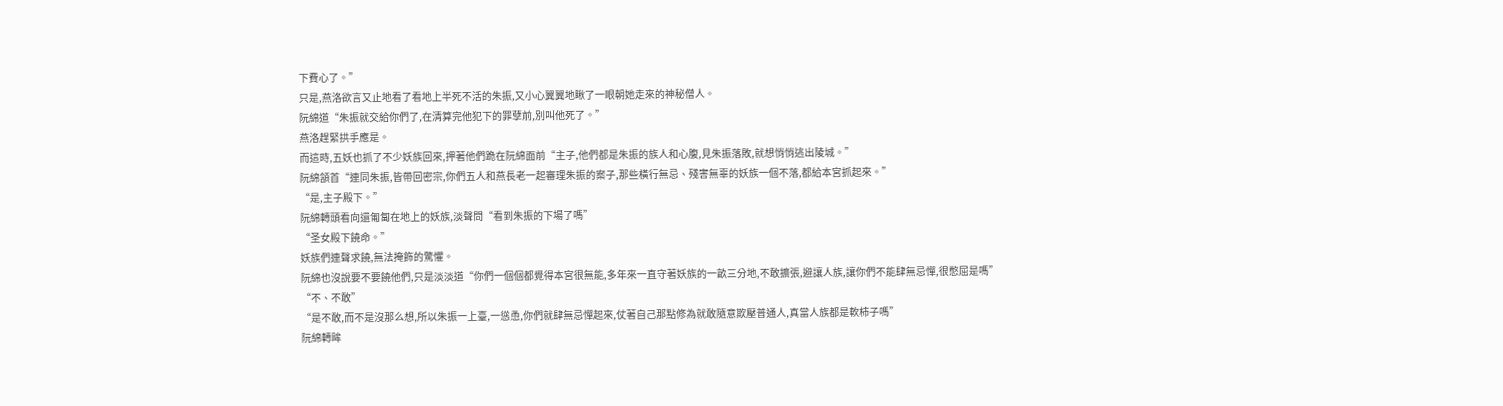下費心了。”
只是,燕洛欲言又止地看了看地上半死不活的朱振,又小心翼翼地瞅了一眼朝她走來的神秘僧人。
阮綿道“朱振就交給你們了,在清算完他犯下的罪孽前,別叫他死了。”
燕洛趕緊拱手應是。
而這時,五妖也抓了不少妖族回來,押著他們跪在阮綿面前“主子,他們都是朱振的族人和心腹,見朱振落敗,就想悄悄逃出陵城。”
阮綿頷首“連同朱振,皆帶回密宗,你們五人和燕長老一起審理朱振的案子,那些橫行無忌、殘害無辜的妖族一個不落,都給本宮抓起來。”
“是,主子殿下。”
阮綿轉頭看向還匍匐在地上的妖族,淡聲問“看到朱振的下場了嗎”
“圣女殿下饒命。”
妖族們連聲求饒,無法掩飾的驚懼。
阮綿也沒說要不要饒他們,只是淡淡道“你們一個個都覺得本宮很無能,多年來一直守著妖族的一畝三分地,不敢擴張,避讓人族,讓你們不能肆無忌憚,很憋屈是嗎”
“不、不敢”
“是不敢,而不是沒那么想,所以朱振一上臺,一慫恿,你們就肆無忌憚起來,仗著自己那點修為就敢隨意欺壓普通人,真當人族都是軟柿子嗎”
阮綿轉眸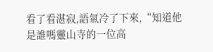看了看湛寂,語氣冷了下來,“知道他是誰嗎靈山寺的一位高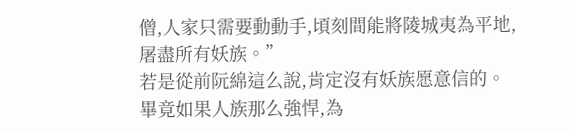僧,人家只需要動動手,頃刻間能將陵城夷為平地,屠盡所有妖族。”
若是從前阮綿這么說,肯定沒有妖族愿意信的。
畢竟如果人族那么強悍,為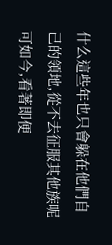什么這些年也只會躲在他們自己的領地,從不去征服其他族呢
可如今,看著即便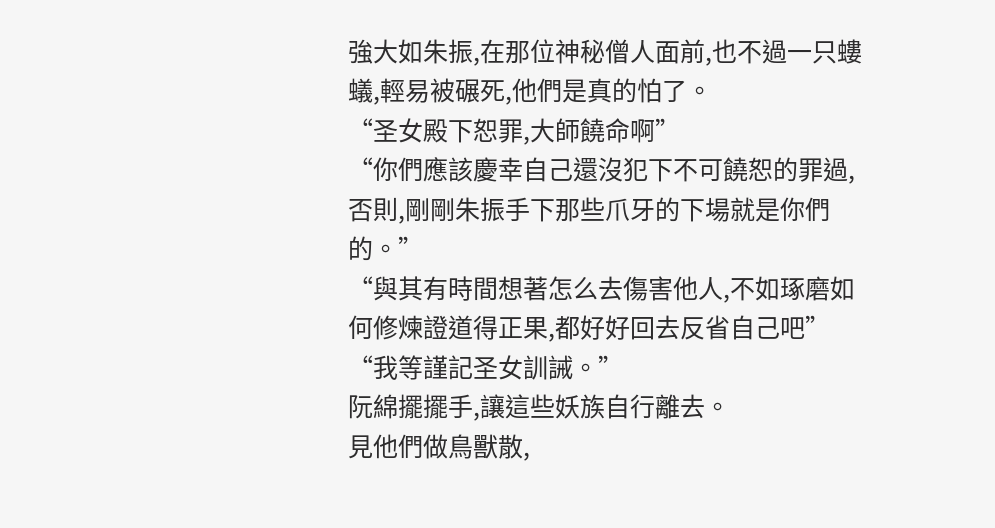強大如朱振,在那位神秘僧人面前,也不過一只螻蟻,輕易被碾死,他們是真的怕了。
“圣女殿下恕罪,大師饒命啊”
“你們應該慶幸自己還沒犯下不可饒恕的罪過,否則,剛剛朱振手下那些爪牙的下場就是你們的。”
“與其有時間想著怎么去傷害他人,不如琢磨如何修煉證道得正果,都好好回去反省自己吧”
“我等謹記圣女訓誡。”
阮綿擺擺手,讓這些妖族自行離去。
見他們做鳥獸散,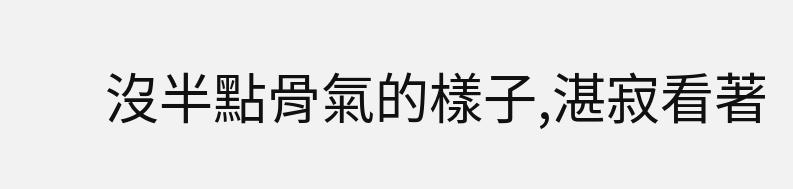沒半點骨氣的樣子,湛寂看著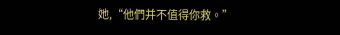她,“他們并不值得你救。”